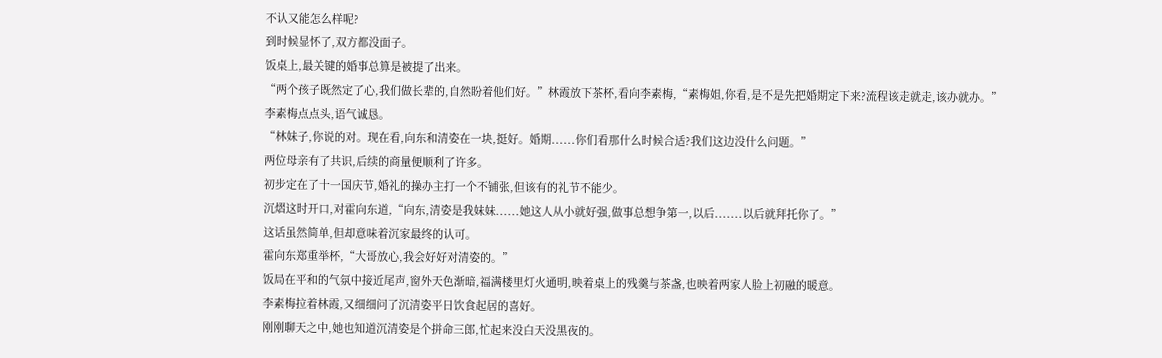不认又能怎么样呢?
到时候显怀了,双方都没面子。
饭桌上,最关键的婚事总算是被提了出来。
“两个孩子既然定了心,我们做长辈的,自然盼着他们好。”林霞放下茶杯,看向李素梅,“素梅姐,你看,是不是先把婚期定下来?流程该走就走,该办就办。”
李素梅点点头,语气诚恳。
“林妹子,你说的对。现在看,向东和清姿在一块,挺好。婚期......你们看那什么时候合适?我们这边没什么问题。”
两位母亲有了共识,后续的商量便顺利了许多。
初步定在了十一国庆节,婚礼的操办主打一个不铺张,但该有的礼节不能少。
沉熠这时开口,对霍向东道,“向东,清姿是我妹妹......她这人从小就好强,做事总想争第一,以后.......以后就拜托你了。”
这话虽然简单,但却意味着沉家最终的认可。
霍向东郑重举杯,“大哥放心,我会好好对清姿的。”
饭局在平和的气氛中接近尾声,窗外天色渐暗,福满楼里灯火通明,映着桌上的残羹与茶盏,也映着两家人脸上初融的暖意。
李素梅拉着林霞,又细细问了沉清姿平日饮食起居的喜好。
刚刚聊天之中,她也知道沉清姿是个拼命三郎,忙起来没白天没黑夜的。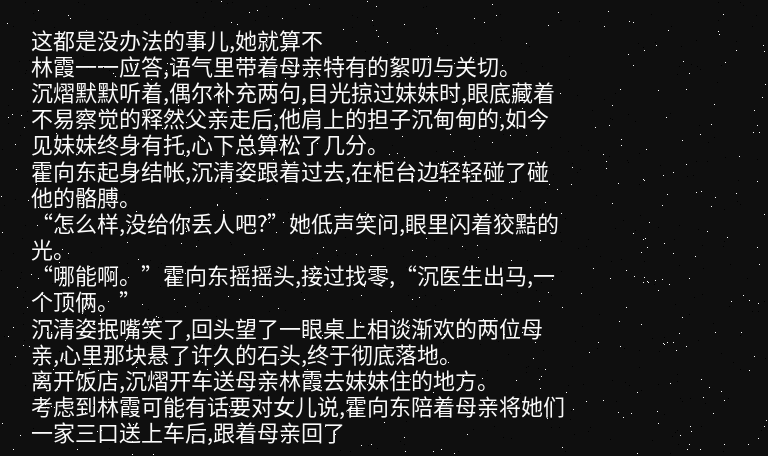这都是没办法的事儿,她就算不
林霞一一应答,语气里带着母亲特有的絮叨与关切。
沉熠默默听着,偶尔补充两句,目光掠过妹妹时,眼底藏着不易察觉的释然父亲走后,他肩上的担子沉甸甸的,如今见妹妹终身有托,心下总算松了几分。
霍向东起身结帐,沉清姿跟着过去,在柜台边轻轻碰了碰他的骼膊。
“怎么样,没给你丢人吧?”她低声笑问,眼里闪着狡黠的光。
“哪能啊。”霍向东摇摇头,接过找零,“沉医生出马,一个顶俩。”
沉清姿抿嘴笑了,回头望了一眼桌上相谈渐欢的两位母亲,心里那块悬了许久的石头,终于彻底落地。
离开饭店,沉熠开车送母亲林霞去妹妹住的地方。
考虑到林霞可能有话要对女儿说,霍向东陪着母亲将她们一家三口送上车后,跟着母亲回了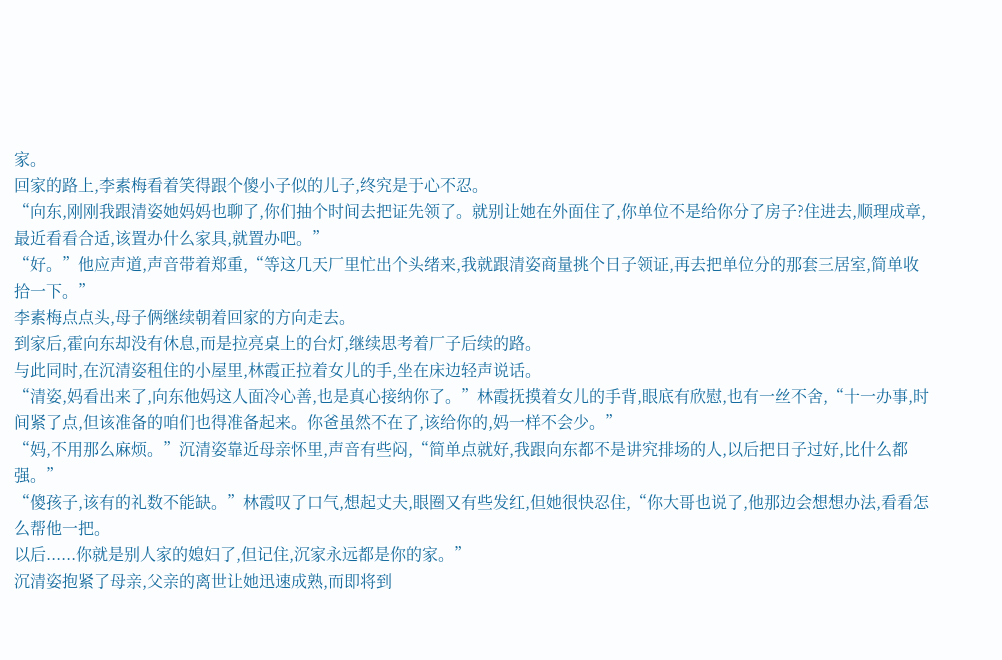家。
回家的路上,李素梅看着笑得跟个傻小子似的儿子,终究是于心不忍。
“向东,刚刚我跟清姿她妈妈也聊了,你们抽个时间去把证先领了。就别让她在外面住了,你单位不是给你分了房子?住进去,顺理成章,最近看看合适,该置办什么家具,就置办吧。”
“好。”他应声道,声音带着郑重,“等这几天厂里忙出个头绪来,我就跟清姿商量挑个日子领证,再去把单位分的那套三居室,简单收拾一下。”
李素梅点点头,母子俩继续朝着回家的方向走去。
到家后,霍向东却没有休息,而是拉亮桌上的台灯,继续思考着厂子后续的路。
与此同时,在沉清姿租住的小屋里,林霞正拉着女儿的手,坐在床边轻声说话。
“清姿,妈看出来了,向东他妈这人面冷心善,也是真心接纳你了。”林霞抚摸着女儿的手背,眼底有欣慰,也有一丝不舍,“十一办事,时间紧了点,但该准备的咱们也得准备起来。你爸虽然不在了,该给你的,妈一样不会少。”
“妈,不用那么麻烦。”沉清姿靠近母亲怀里,声音有些闷,“简单点就好,我跟向东都不是讲究排场的人,以后把日子过好,比什么都强。”
“傻孩子,该有的礼数不能缺。”林霞叹了口气,想起丈夫,眼圈又有些发红,但她很快忍住,“你大哥也说了,他那边会想想办法,看看怎么帮他一把。
以后......你就是别人家的媳妇了,但记住,沉家永远都是你的家。”
沉清姿抱紧了母亲,父亲的离世让她迅速成熟,而即将到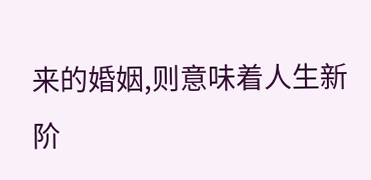来的婚姻,则意味着人生新阶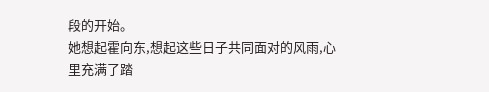段的开始。
她想起霍向东,想起这些日子共同面对的风雨,心里充满了踏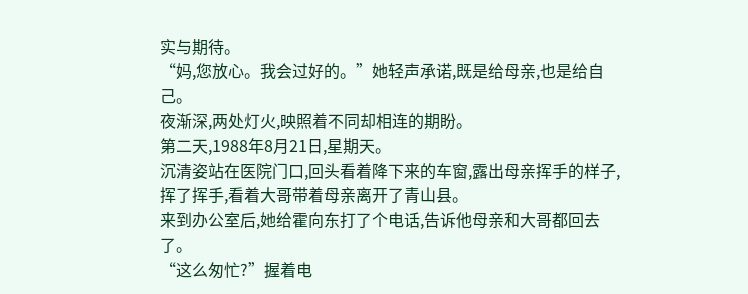实与期待。
“妈,您放心。我会过好的。”她轻声承诺,既是给母亲,也是给自己。
夜渐深,两处灯火,映照着不同却相连的期盼。
第二天,1988年8月21日,星期天。
沉清姿站在医院门口,回头看着降下来的车窗,露出母亲挥手的样子,挥了挥手,看着大哥带着母亲离开了青山县。
来到办公室后,她给霍向东打了个电话,告诉他母亲和大哥都回去了。
“这么匆忙?”握着电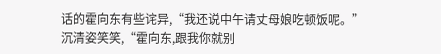话的霍向东有些诧异,“我还说中午请丈母娘吃顿饭呢。”
沉清姿笑笑,“霍向东,跟我你就别